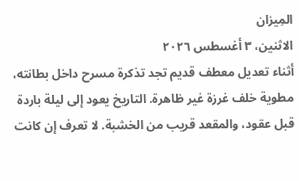المِيزان
الاثنين، ٣ أغسطس ٢٠٢٦
أثناء تعديل معطف قديم تجد تذكرة مسرح داخل بطانته، مطوية خلف غرزة غير ظاهرة. التاريخ يعود إلى ليلة باردة قبل عقود، والمقعد قريب من الخشبة. لا تعرف إن كانت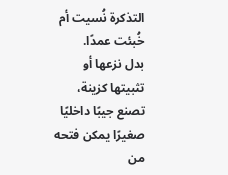التذكرة نُسيت أم خُبئت عمدًا.
بدل نزعها أو تثبيتها كزينة، تصنع جيبًا داخليًا صغيرًا يمكن فتحه من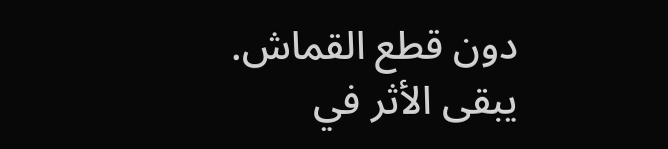دون قطع القماش. يبقى الأثر في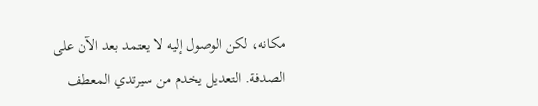مكانه، لكن الوصول إليه لا يعتمد بعد الآن على الصدفة. التعديل يخدم من سيرتدي المعطف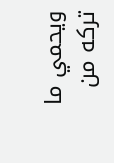ويحمي ما تركه من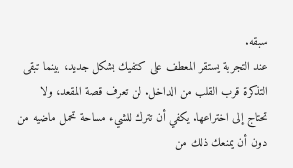سبقه.
عند التجربة يستقر المعطف على كتفيك بشكل جديد، بينما تبقى التذكرة قرب القلب من الداخل. لن تعرف قصة المقعد، ولا تحتاج إلى اختراعها. يكفي أن تترك للشيء مساحة تحمل ماضيه من دون أن يمنعك ذلك من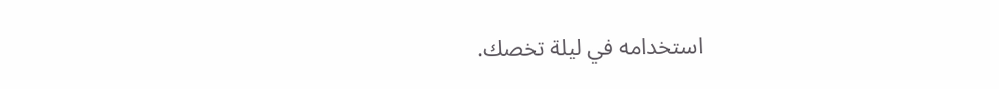استخدامه في ليلة تخصك.